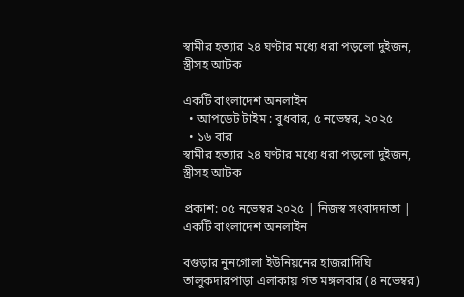স্বামীর হত্যার ২৪ ঘণ্টার মধ্যে ধরা পড়লো দুইজন, স্ত্রীসহ আটক

একটি বাংলাদেশ অনলাইন
  • আপডেট টাইম : বুধবার, ৫ নভেম্বর, ২০২৫
  • ১৬ বার
স্বামীর হত্যার ২৪ ঘণ্টার মধ্যে ধরা পড়লো দুইজন, স্ত্রীসহ আটক

প্রকাশ: ০৫ নভেম্বর ২০২৫ | নিজস্ব সংবাদদাতা | একটি বাংলাদেশ অনলাইন

বগুড়ার নুনগোলা ইউনিয়নের হাজরাদিঘি তালুকদারপাড়া এলাকায় গত মঙ্গলবার (৪ নভেম্বর)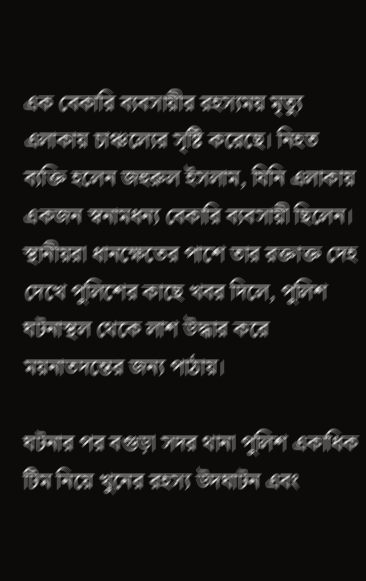এক বেকারি ব্যবসায়ীর রহস্যময় মৃত্যু এলাকায় চাঞ্চল্যের সৃষ্টি করেছে। নিহত ব্যক্তি হলেন জহুরুল ইসলাম, যিনি এলাকায় একজন স্বনামধন্য বেকারি ব্যবসায়ী ছিলেন। স্থানীয়রা ধানক্ষেতের পাশে তার রক্তাক্ত দেহ দেখে পুলিশের কাছে খবর দিলে, পুলিশ ঘটনাস্থল থেকে লাশ উদ্ধার করে ময়নাতদন্তের জন্য পাঠায়।

ঘটনার পর বগুড়া সদর থানা পুলিশ একাধিক টিম নিয়ে খুনের রহস্য উদঘাটন এবং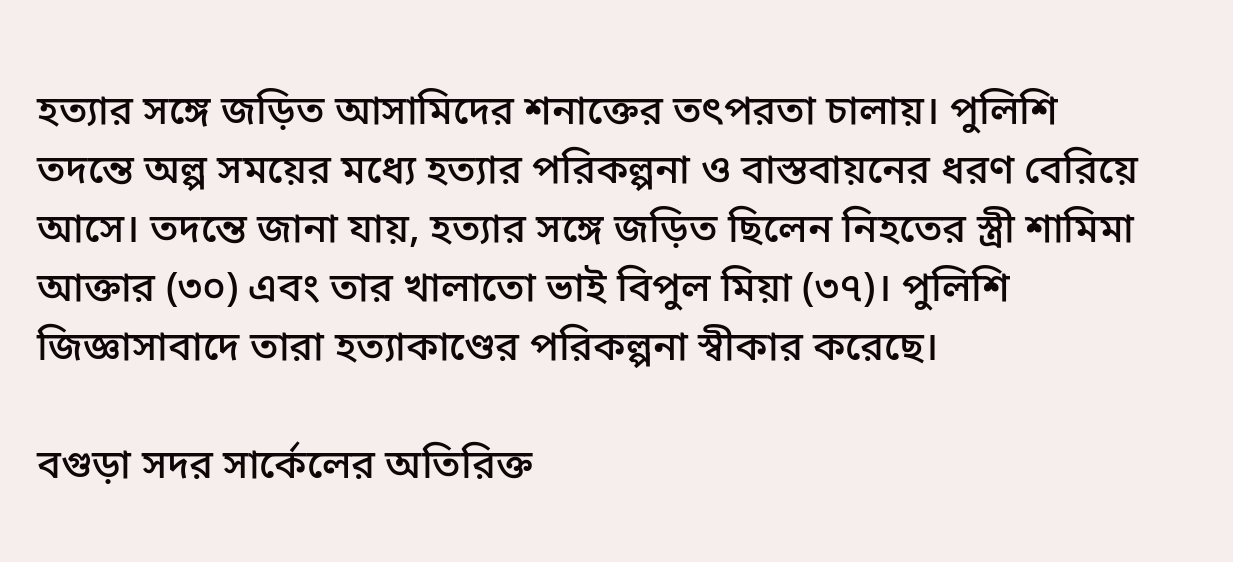হত্যার সঙ্গে জড়িত আসামিদের শনাক্তের তৎপরতা চালায়। পুলিশি তদন্তে অল্প সময়ের মধ্যে হত্যার পরিকল্পনা ও বাস্তবায়নের ধরণ বেরিয়ে আসে। তদন্তে জানা যায়, হত্যার সঙ্গে জড়িত ছিলেন নিহতের স্ত্রী শামিমা আক্তার (৩০) এবং তার খালাতো ভাই বিপুল মিয়া (৩৭)। পুলিশি জিজ্ঞাসাবাদে তারা হত্যাকাণ্ডের পরিকল্পনা স্বীকার করেছে।

বগুড়া সদর সার্কেলের অতিরিক্ত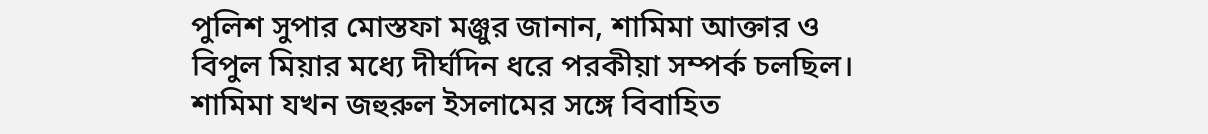পুলিশ সুপার মোস্তফা মঞ্জুর জানান, শামিমা আক্তার ও বিপুল মিয়ার মধ্যে দীর্ঘদিন ধরে পরকীয়া সম্পর্ক চলছিল। শামিমা যখন জহুরুল ইসলামের সঙ্গে বিবাহিত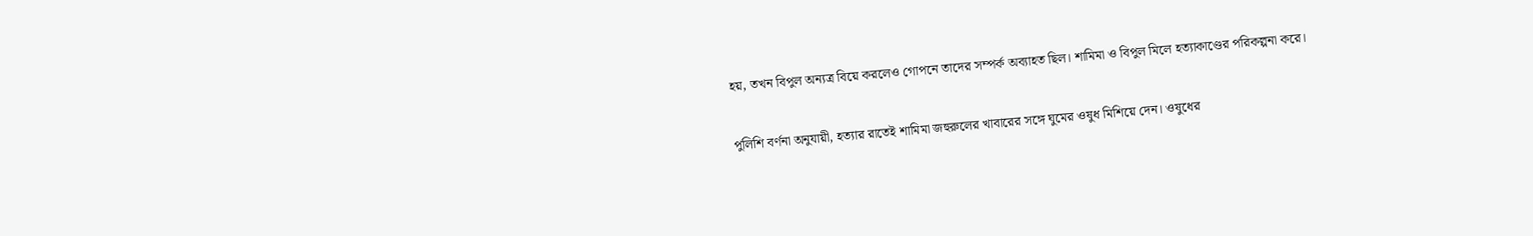হয়, তখন বিপুল অন্যত্র বিয়ে করলেও গোপনে তাদের সম্পর্ক অব্যাহত ছিল। শামিমা ও বিপুল মিলে হত্যাকাণ্ডের পরিকল্পনা করে।

পুলিশি বর্ণনা অনুযায়ী, হত্যার রাতেই শামিমা জহুরুলের খাবারের সঙ্গে ঘুমের ওষুধ মিশিয়ে দেন। ওষুধের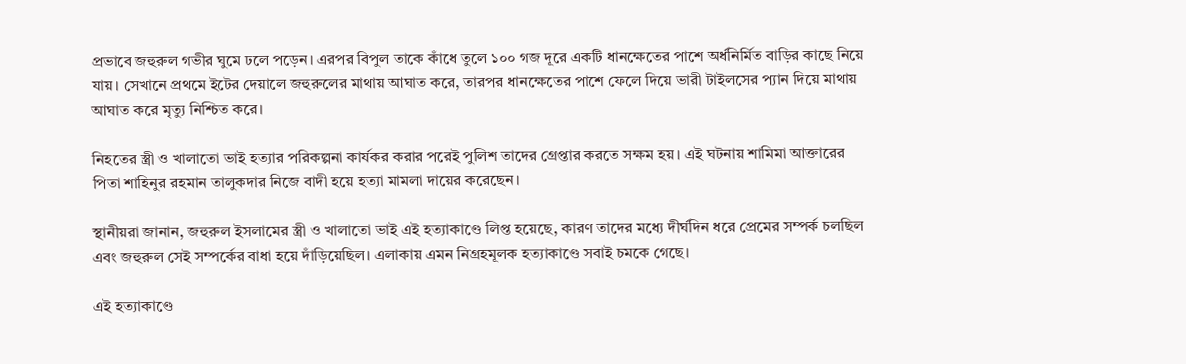প্রভাবে জহুরুল গভীর ঘুমে ঢলে পড়েন। এরপর বিপুল তাকে কাঁধে তুলে ১০০ গজ দূরে একটি ধানক্ষেতের পাশে অর্ধনির্মিত বাড়ির কাছে নিয়ে যায়। সেখানে প্রথমে ইটের দেয়ালে জহুরুলের মাথায় আঘাত করে, তারপর ধানক্ষেতের পাশে ফেলে দিয়ে ভারী টাইলসের প্যান দিয়ে মাথায় আঘাত করে মৃত্যু নিশ্চিত করে।

নিহতের স্ত্রী ও খালাতো ভাই হত্যার পরিকল্পনা কার্যকর করার পরেই পুলিশ তাদের গ্রেপ্তার করতে সক্ষম হয়। এই ঘটনায় শামিমা আক্তারের পিতা শাহিনুর রহমান তালুকদার নিজে বাদী হয়ে হত্যা মামলা দায়ের করেছেন।

স্থানীয়রা জানান, জহুরুল ইসলামের স্ত্রী ও খালাতো ভাই এই হত্যাকাণ্ডে লিপ্ত হয়েছে, কারণ তাদের মধ্যে দীর্ঘদিন ধরে প্রেমের সম্পর্ক চলছিল এবং জহুরুল সেই সম্পর্কের বাধা হয়ে দাঁড়িয়েছিল। এলাকায় এমন নিগ্রহমূলক হত্যাকাণ্ডে সবাই চমকে গেছে।

এই হত্যাকাণ্ডে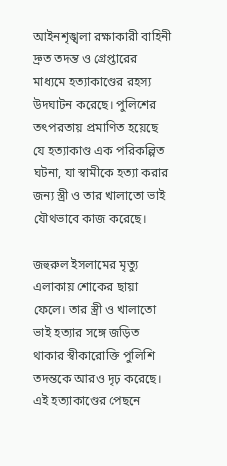আইনশৃঙ্খলা রক্ষাকারী বাহিনী দ্রুত তদন্ত ও গ্রেপ্তারের মাধ্যমে হত্যাকাণ্ডের রহস্য উদঘাটন করেছে। পুলিশের তৎপরতায় প্রমাণিত হয়েছে যে হত্যাকাণ্ড এক পরিকল্পিত ঘটনা, যা স্বামীকে হত্যা করার জন্য স্ত্রী ও তার খালাতো ভাই যৌথভাবে কাজ করেছে।

জহুরুল ইসলামের মৃত্যু এলাকায় শোকের ছায়া ফেলে। তার স্ত্রী ও খালাতো ভাই হত্যার সঙ্গে জড়িত থাকার স্বীকারোক্তি পুলিশি তদন্তকে আরও দৃঢ় করেছে। এই হত্যাকাণ্ডের পেছনে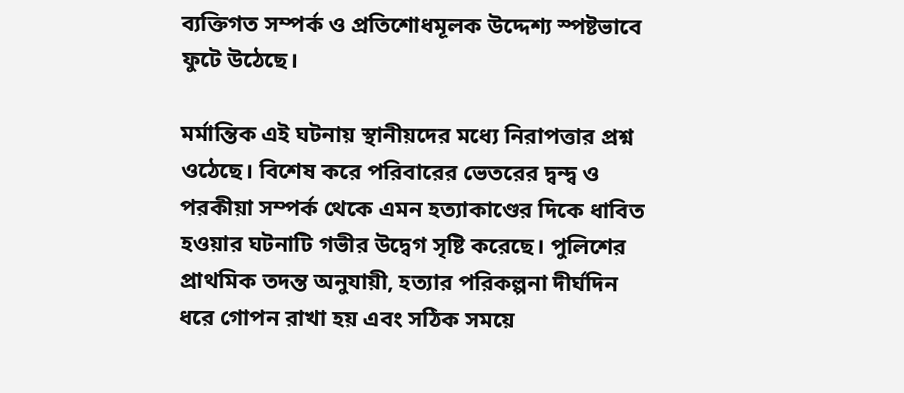ব্যক্তিগত সম্পর্ক ও প্রতিশোধমূলক উদ্দেশ্য স্পষ্টভাবে ফুটে উঠেছে।

মর্মান্তিক এই ঘটনায় স্থানীয়দের মধ্যে নিরাপত্তার প্রশ্ন ওঠেছে। বিশেষ করে পরিবারের ভেতরের দ্বন্দ্ব ও পরকীয়া সম্পর্ক থেকে এমন হত্যাকাণ্ডের দিকে ধাবিত হওয়ার ঘটনাটি গভীর উদ্বেগ সৃষ্টি করেছে। পুলিশের প্রাথমিক তদন্ত অনুযায়ী, হত্যার পরিকল্পনা দীর্ঘদিন ধরে গোপন রাখা হয় এবং সঠিক সময়ে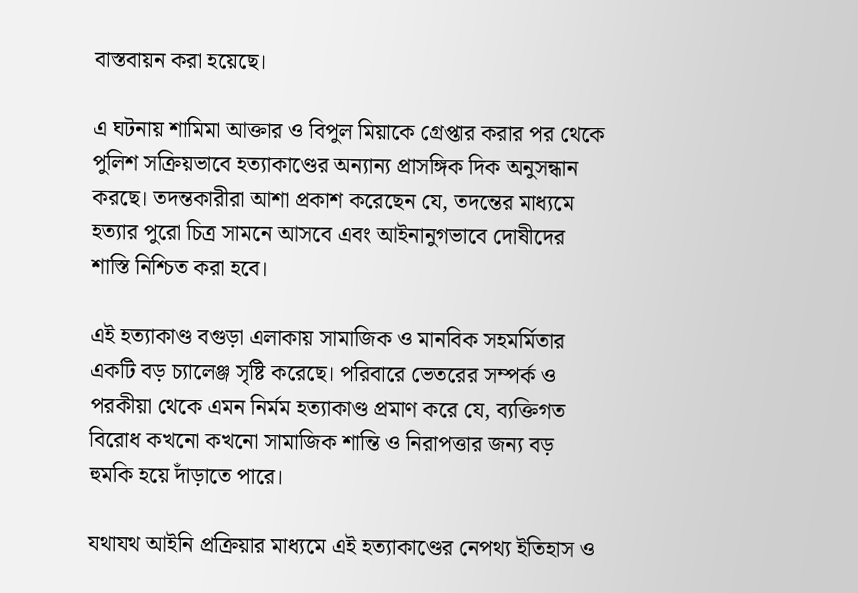বাস্তবায়ন করা হয়েছে।

এ ঘটনায় শামিমা আক্তার ও বিপুল মিয়াকে গ্রেপ্তার করার পর থেকে পুলিশ সক্রিয়ভাবে হত্যাকাণ্ডের অন্যান্য প্রাসঙ্গিক দিক অনুসন্ধান করছে। তদন্তকারীরা আশা প্রকাশ করেছেন যে, তদন্তের মাধ্যমে হত্যার পুরো চিত্র সামনে আসবে এবং আইনানুগভাবে দোষীদের শাস্তি নিশ্চিত করা হবে।

এই হত্যাকাণ্ড বগুড়া এলাকায় সামাজিক ও মানবিক সহমর্মিতার একটি বড় চ্যালেঞ্জ সৃষ্টি করেছে। পরিবারে ভেতরের সম্পর্ক ও পরকীয়া থেকে এমন নির্মম হত্যাকাণ্ড প্রমাণ করে যে, ব্যক্তিগত বিরোধ কখনো কখনো সামাজিক শান্তি ও নিরাপত্তার জন্য বড় হুমকি হয়ে দাঁড়াতে পারে।

যথাযথ আইনি প্রক্রিয়ার মাধ্যমে এই হত্যাকাণ্ডের নেপথ্য ইতিহাস ও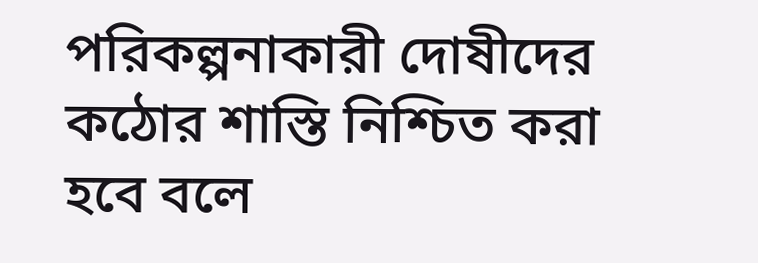পরিকল্পনাকারী দোষীদের কঠোর শাস্তি নিশ্চিত করা হবে বলে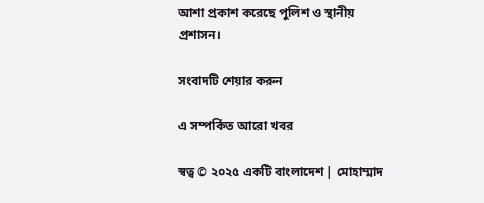আশা প্রকাশ করেছে পুলিশ ও স্থানীয় প্রশাসন।

সংবাদটি শেয়ার করুন

এ সম্পর্কিত আরো খবর

স্বত্ব © ২০২৫ একটি বাংলাদেশ | মোহাম্মাদ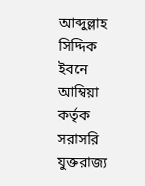আব্দুল্লাহ সিদ্দিক ইবনে আম্বিয়া কর্তৃক সরাসরি যুক্তরাজ্য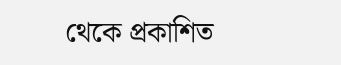থেকে প্রকাশিত